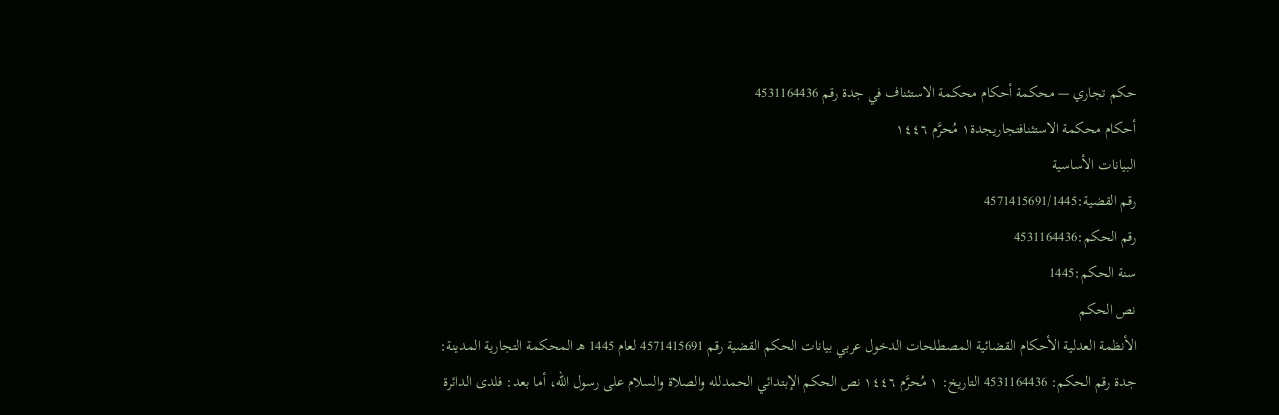حكم تجاري — محكمة أحكام محكمة الاستئناف في جدة رقم 4531164436
أحكام محكمة الاستئنافتجاريجدة١ مُحرَّم ١٤٤٦
البيانات الأساسية
رقم القضية:4571415691/1445
رقم الحكم:4531164436
سنة الحكم:1445
نص الحكم
الأنظمة العدلية الأحكام القضائية المصطلحات الدخول عربي بيانات الحكم القضية رقم 4571415691 لعام 1445 هـ المحكمة التجارية المدينة: جدة رقم الحكم: 4531164436 التاريخ: ١ مُحرَّم ١٤٤٦ نص الحكم الإبتدائي الحمدلله والصلاة والسلام على رسول الله، أما بعد: فلدى الدائرة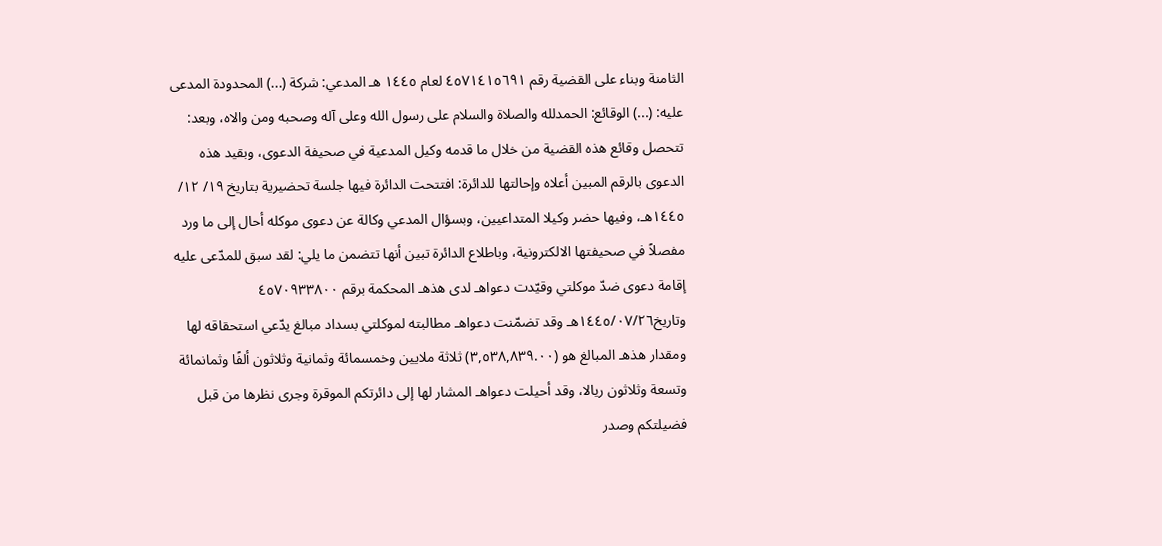الثامنة وبناء على القضية رقم ٤٥٧١٤١٥٦٩١ لعام ١٤٤٥ هـ المدعي: شركة (...) المحدودة المدعى عليه: (...) الوقائع: الحمدلله والصلاة والسلام على رسول الله وعلى آله وصحبه ومن والاه، وبعد: تتحصل وقائع هذه القضية من خلال ما قدمه وكيل المدعية في صحيفة الدعوى، وبقيد هذه الدعوى بالرقم المبين أعلاه وإحالتها للدائرة: افتتحت الدائرة فيها جلسة تحضيرية بتاريخ ١٩/ ١٢/ ١٤٤٥هـ، وفيها حضر وكيلا المتداعيين، وبسؤال المدعي وكالة عن دعوى موكله أحال إلى ما ورد مفصلاً في صحيفتها الالكترونية، وباطلاع الدائرة تبين أنها تتضمن ما يلي: لقد سبق للمدّعى عليه إقامة دعوى ضدّ موكلتي وقيّدت دعواهـ لدى هذهـ المحكمة برقم ٤٥٧٠٩٣٣٨٠٠ وتاريخ١٤٤٥/٠٧/٢٦هـ وقد تضمّنت دعواهـ مطالبته لموكلتي بسداد مبالغ يدّعي استحقاقه لها ومقدار هذهـ المبالغ هو (٣,٥٣٨,٨٣٩.٠٠) ثلاثة ملايين وخمسمائة وثمانية وثلاثون ألفًا وثمانمائة وتسعة وثلاثون ريالا، وقد أحيلت دعواهـ المشار لها إلى دائرتكم الموقرة وجرى نظرها من قبل فضيلتكم وصدر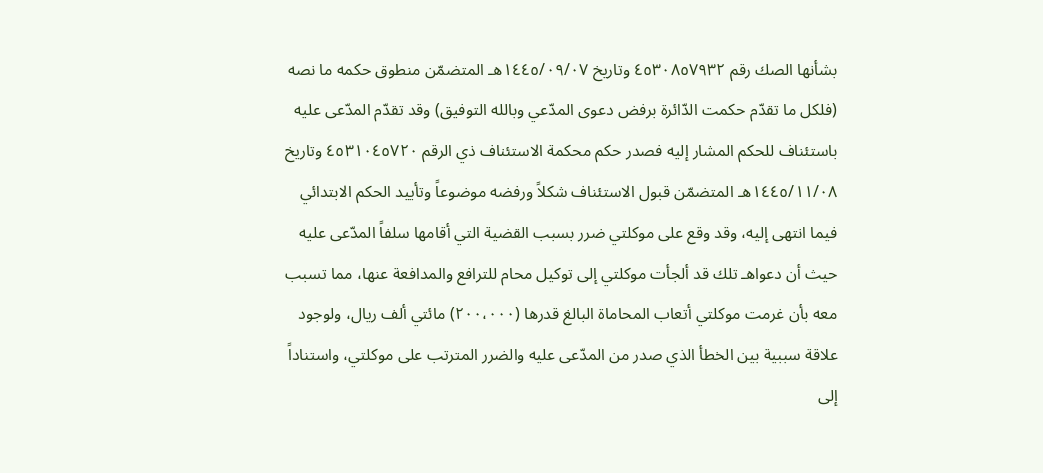بشأنها الصك رقم ٤٥٣٠٨٥٧٩٣٢ وتاريخ ١٤٤٥/٠٩/٠٧هـ المتضمّن منطوق حكمه ما نصه (فلكل ما تقدّم حكمت الدّائرة برفض دعوى المدّعي وبالله التوفيق) وقد تقدّم المدّعى عليه باستئناف للحكم المشار إليه فصدر حكم محكمة الاستئناف ذي الرقم ٤٥٣١٠٤٥٧٢٠ وتاريخ ١٤٤٥/١١/٠٨هـ المتضمّن قبول الاستئناف شكلاً ورفضه موضوعاً وتأييد الحكم الابتدائي فيما انتهى إليه، وقد وقع على موكلتي ضرر بسبب القضية التي أقامها سلفاً المدّعى عليه حيث أن دعواهـ تلك قد ألجأت موكلتي إلى توكيل محام للترافع والمدافعة عنها، مما تسبب معه بأن غرمت موكلتي أتعاب المحاماة البالغ قدرها (٢٠٠،٠٠٠) مائتي ألف ريال، ولوجود علاقة سببية بين الخطأ الذي صدر من المدّعى عليه والضرر المترتب على موكلتي، واستناداً إلى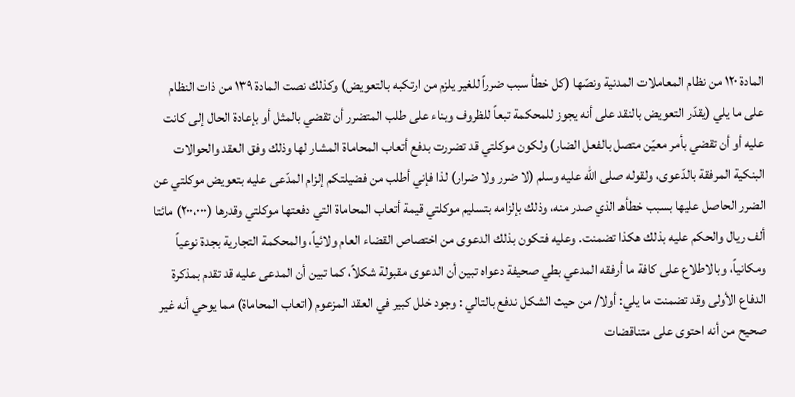المادة ١٢٠ من نظام المعاملات المدنية ونصّها (كل خطأ سبب ضرراً للغير يلزم من ارتكبه بالتعويض) وكذلك نصت المادة ١٣٩ من ذات النظام على ما يلي (يقدّر التعويض بالنقد على أنه يجوز للمحكمة تبعاً للظروف وبناء على طلب المتضرر أن تقضي بالمثل أو بإعادة الحال إلى كانت عليه أو أن تقضي بأمر معيّن متصل بالفعل الضار) ولكون موكلتي قد تضررت بدفع أتعاب المحاماة المشار لها وذلك وفق العقد والحوالات البنكية المرفقة بالدّعوى، ولقوله صلى الله عليه وسلم (لا ضرر ولا ضرار) لذا فإني أطلب من فضيلتكم إلزام المدّعى عليه بتعويض موكلتي عن الضرر الحاصل عليها بسبب خطأهـ الذي صدر منه، وذلك بإلزامه بتسليم موكلتي قيمة أتعاب المحاماة التي دفعتها موكلتي وقدرها (٢٠٠،٠٠٠) مائتا ألف ريال والحكم عليه بذلك هكذا تضمنت. وعليه فتكون بذلك الدعوى من اختصاص القضاء العام ولائياً، والمحكمة التجارية بجدة نوعياً ومكانياً، وبالاطلاع على كافة ما أرفقه المدعي بطي صحيفة دعواه تبين أن الدعوى مقبولة شكلاً، كما تبين أن المدعى عليه قد تقدم بمذكرة الدفاع الأولى وقد تضمنت ما يلي: أولا/ من حيث الشكل ندفع بالتالي : وجود خلل كبير في العقد المزعوم (اتعاب المحاماة) مما يوحي أنه غير صحيح من أنه احتوى على متناقضات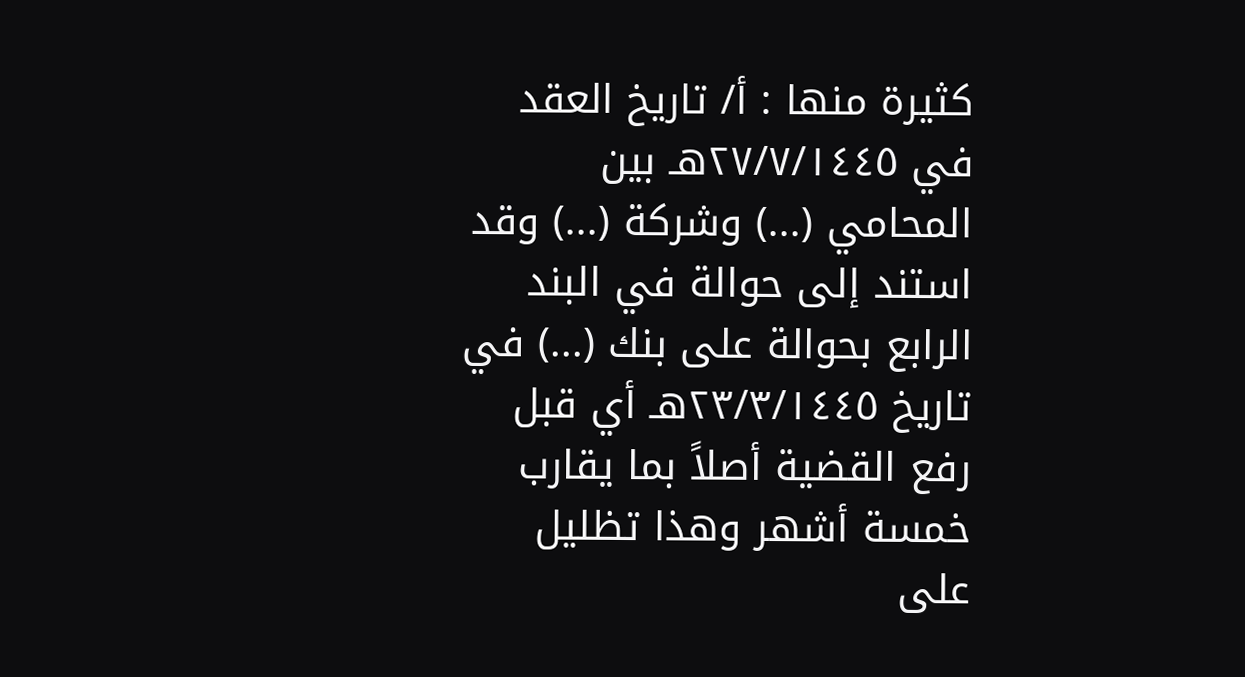كثيرة منها : أ/ تاريخ العقد في ٢٧/٧/١٤٤٥هـ بين المحامي (...) وشركة (...) وقد استند إلى حوالة في البند الرابع بحوالة على بنك (...) في تاريخ ٢٣/٣/١٤٤٥هـ أي قبل رفع القضية أصلاً بما يقارب خمسة أشهر وهذا تظليل على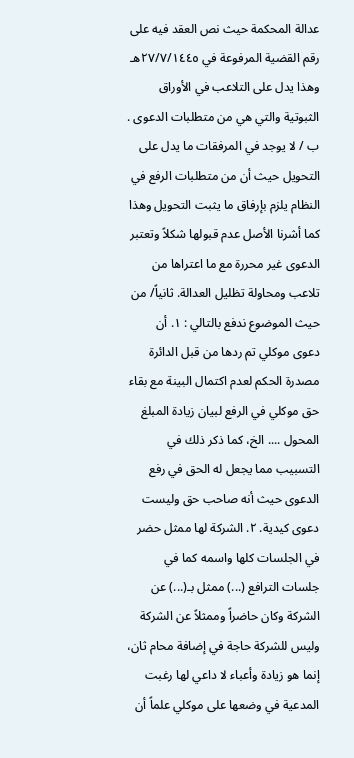عدالة المحكمة حيث نص العقد فيه على رقم القضية المرفوعة في ٢٧/٧/١٤٤٥هـ وهذا يدل على التلاعب في الأوراق الثبوتية والتي هي من متطلبات الدعوى . ب / لا يوجد في المرفقات ما يدل على التحويل حيث أن من متطلبات الرفع في النظام يلزم بإرفاق ما يثبت التحويل وهذا كما أشرنا الأصل عدم قبولها شكلاً وتعتبر الدعوى غير محررة مع ما اعتراها من تلاعب ومحاولة تظليل العدالة. ثانياً/ من حيث الموضوع ندفع بالتالي : ١. أن دعوى موكلي تم ردها من قبل الدائرة مصدرة الحكم لعدم اكتمال البينة مع بقاء حق موكلي في الرفع لبيان زيادة المبلغ المحول .... الخ، كما ذكر ذلك في التسبيب مما يجعل له الحق في رفع الدعوى حيث أنه صاحب حق وليست دعوى كيدية. ٢. الشركة لها ممثل حضر في الجلسات كلها واسمه كما في جلسات الترافع (...) ممثل بـ(...) عن الشركة وكان حاضراً وممثلاً عن الشركة وليس للشركة حاجة في إضافة محام ثان، إنما هو زيادة وأعباء لا داعي لها رغبت المدعية في وضعها على موكلي علماً أن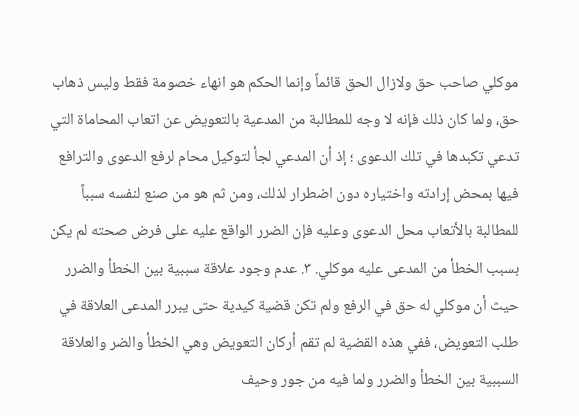موكلي صاحب حق ولازال الحق قائماً وإنما الحكم هو انهاء خصومة فقط وليس ذهاب حق، ولما كان ذلك فإنه لا وجه للمطالبة من المدعية بالتعويض عن اتعاب المحاماة التي تدعي تكبدها في تلك الدعوى ؛ إذ أن المدعي لجأ لتوكيل محام لرفع الدعوى والترافع فيها بمحض إرادته واختياره دون اضطرار لذلك، ومن ثم هو من صنع لنفسه سبباً للمطالبة بالأتعاب محل الدعوى وعليه فإن الضرر الواقع عليه على فرض صحته لم يكن بسبب الخطأ من المدعى عليه موكلي. ٣. عدم وجود علاقة سببية بين الخطأ والضرر حيث أن موكلي له حق في الرفع ولم تكن قضية كيدية حتى يبرر المدعى العلاقة في طلب التعويض، ففي هذه القضية لم تقم أركان التعويض وهي الخطأ والضر والعلاقة السببية بين الخطأ والضرر ولما فيه من جور وحيف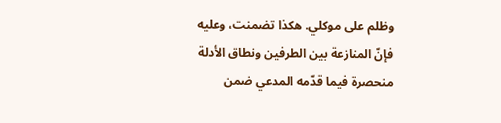وظلم على موكلي. هكذا تضمنت، وعليه فإنّ المنازعة بين الطرفين ونطاق الأدلة منحصرة فيما قدّمه المدعي ضمن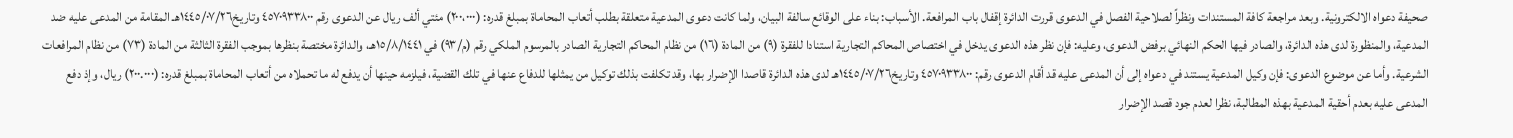صحيفة دعواه الالكترونية. وبعد مراجعة كافة المستندات ونظراً لصلاحية الفصل في الدعوى قررت الدائرة إقفال باب المرافعة. الأسباب: بناء على الوقائع سالفة البيان، ولما كانت دعوى المدعية متعلقة بطلب أتعاب المحاماة بمبلغ قدره: (٢٠٠،٠٠٠) مئتي ألف ريال عن الدعوى رقم ٤٥٧٠٩٣٣٨٠٠ وتاريخ١٤٤٥/٠٧/٢٦هـ المقامة من المدعى عليه ضد المدعية، والمنظورة لدى هذه الدائرة، والصادر فيها الحكم النهائي برفض الدعوى، وعليه: فإن نظر هذه الدعوى يدخل في اختصاص المحاكم التجارية استنادا للفقرة (٩) من المادة (١٦) من نظام المحاكم التجارية الصادر بالمرسوم الملكي رقم (م/٩٣) في ١٥/٨/١٤٤١هـ، والدائرة مختصة بنظرها بموجب الفقرة الثالثة من المادة (٧٣) من نظام المرافعات الشرعية. وأما عن موضوع الدعوى: فإن وكيل المدعية يستند في دعواه إلى أن المدعى عليه قد أقام الدعوى رقم: ٤٥٧٠٩٣٣٨٠٠ وتاريخ١٤٤٥/٠٧/٢٦هـ لدى هذه الدائرة قاصدا الإضرار بها، وقد تكلفت بذلك توكيل من يمثلها للدفاع عنها في تلك القضية، فيلزمه حينها أن يدفع له ما تحملاه من أتعاب المحاماة بمبلغ قدره: (٢٠٠.٠٠٠) ريال، وإذ دفع المدعى عليه بعدم أحقية المدعية بهذه المطالبة، نظرا لعدم جود قصد الإضرار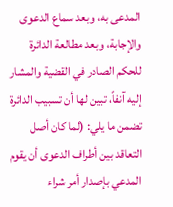المدعى به، وبعد سماع الدعوى والإجابة، وبعد مطالعة الدائرة للحكم الصادر في القضية والمشار إليه آنفاً، تبين لها أن تسبيب الدائرة تضمن ما يلي: (لما كان أصل التعاقد بين أطراف الدعوى أن يقوم المدعي بإصدار أمر شراء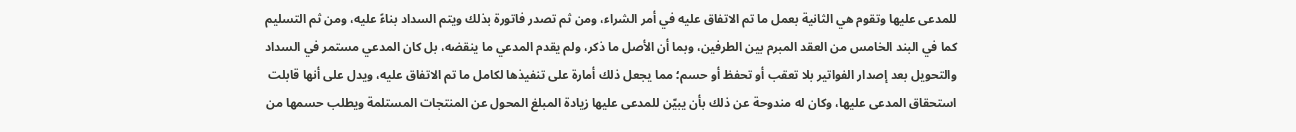للمدعى عليها وتقوم هي الثانية بعمل ما تم الاتفاق عليه في أمر الشراء، ومن ثم تصدر فاتورة بذلك ويتم السداد بناءً عليه، ومن ثم التسليم كما في البند الخامس من العقد المبرم بين الطرفين، وبما أن الأصل ما ذكر، ولم يقدم المدعي ما ينقضه، بل كان المدعي مستمر في السداد والتحويل بعد إصدار الفواتير بلا تعقب أو تحفظ أو حسم؛ مما يجعل ذلك أمارة على تنفيذها لكامل ما تم الاتفاق عليه، ويدل على أنها قابلت استحقاق المدعى عليها، وكان له مندوحة عن ذلك بأن يبيّن للمدعى عليها زيادة المبلغ المحول عن المنتجات المستلمة ويطلب حسمها من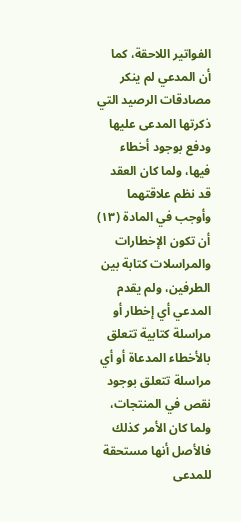الفواتير اللاحقة، كما أن المدعي لم ينكر مصادقات الرصيد التي ذكرتها المدعى عليها ودفع بوجود أخطاء فيها، ولما كان العقد قد نظم علاقتهما وأوجب في المادة (١٣) أن تكون الإخطارات والمراسلات كتابة بين الطرفين، ولم يقدم المدعي أي إخطار أو مراسلة كتابية تتعلق بالأخطاء المدعاة أو أي مراسلة تتعلق بوجود نقص في المنتجات، ولما كان الأمر كذلك فالأصل أنها مستحقة للمدعى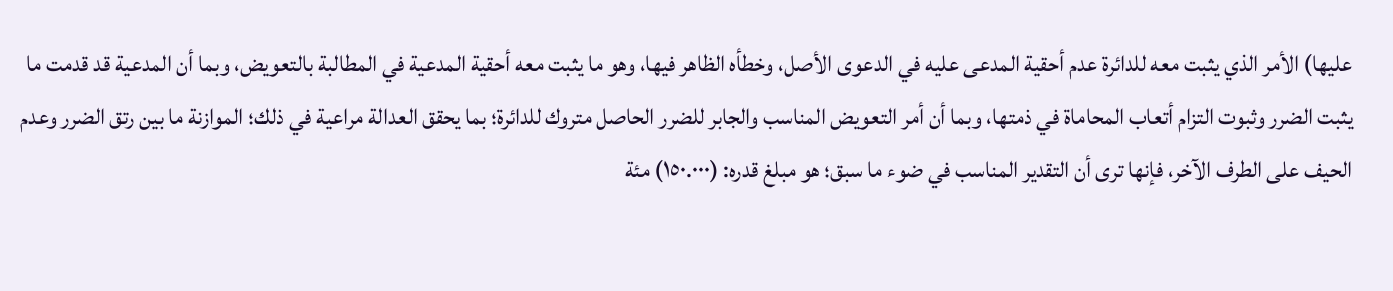عليها) الأمر الذي يثبت معه للدائرة عدم أحقية المدعى عليه في الدعوى الأصل، وخطأه الظاهر فيها، وهو ما يثبت معه أحقية المدعية في المطالبة بالتعويض، وبما أن المدعية قد قدمت ما يثبت الضرر وثبوت التزام أتعاب المحاماة في ذمتها، وبما أن أمر التعويض المناسب والجابر للضرر الحاصل متروك للدائرة؛ بما يحقق العدالة مراعية في ذلك؛ الموازنة ما بين رتق الضرر وعدم الحيف على الطرف الآخر، فإنها ترى أن التقدير المناسب في ضوء ما سبق؛ هو مبلغ قدره: (١٥٠.٠٠٠) مئة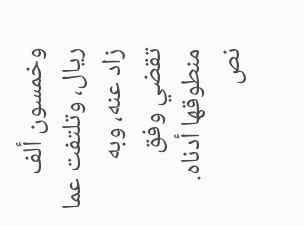وخمسون ألف ريال، وتلتفت عما زاد عنه، وبه تقضي وفق منطوقها أدناه. نص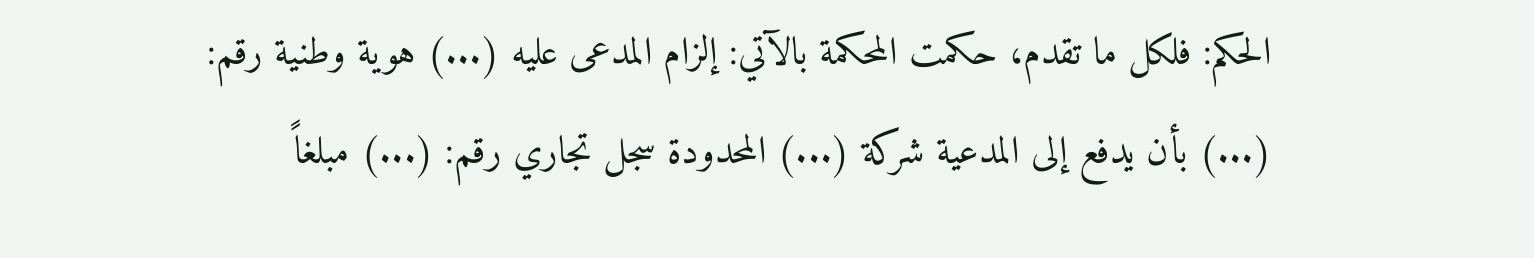الحكم: فلكل ما تقدم، حكمت المحكمة بالآتي: إلزام المدعى عليه (...) هوية وطنية رقم: (...) بأن يدفع إلى المدعية شركة (...) المحدودة سجل تجاري رقم: (...) مبلغاً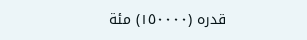قدره (١٥٠٠٠٠) مئة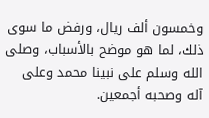وخمسون ألف ريال، ورفض ما سوى ذلك، لما هو موضح بالأسباب، وصلى الله وسلم على نبينا محمد وعلى آله وصحبه أجمعين.